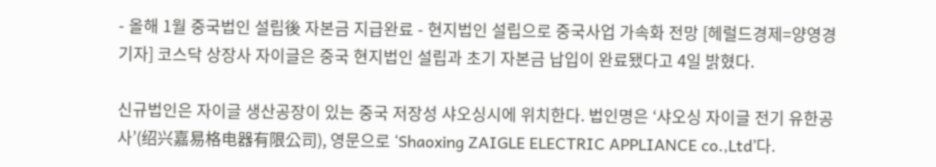- 올해 1월 중국법인 설립後 자본금 지급완료 - 현지법인 설립으로 중국사업 가속화 전망 [헤럴드경제=양영경 기자] 코스닥 상장사 자이글은 중국 현지법인 설립과 초기 자본금 납입이 완료됐다고 4일 밝혔다.

신규법인은 자이글 생산공장이 있는 중국 저장성 샤오싱시에 위치한다. 법인명은 ‘샤오싱 자이글 전기 유한공사’(绍兴嘉易格电器有限公司), 영문으로 ‘Shaoxing ZAIGLE ELECTRIC APPLIANCE co.,Ltd’다.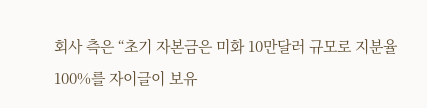회사 측은 “초기 자본금은 미화 10만달러 규모로 지분율 100%를 자이글이 보유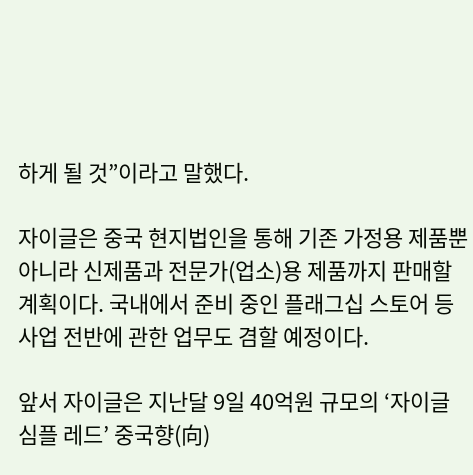하게 될 것”이라고 말했다.

자이글은 중국 현지법인을 통해 기존 가정용 제품뿐 아니라 신제품과 전문가(업소)용 제품까지 판매할 계획이다. 국내에서 준비 중인 플래그십 스토어 등 사업 전반에 관한 업무도 겸할 예정이다.

앞서 자이글은 지난달 9일 40억원 규모의 ‘자이글 심플 레드’ 중국향(向)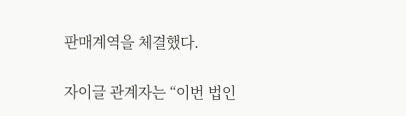판매계역을 체결했다.

자이글 관계자는 “이번 법인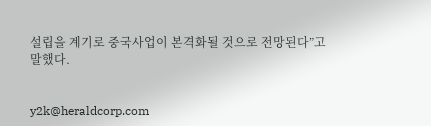설립을 계기로 중국사업이 본격화될 것으로 전망된다”고 말했다.


y2k@heraldcorp.com